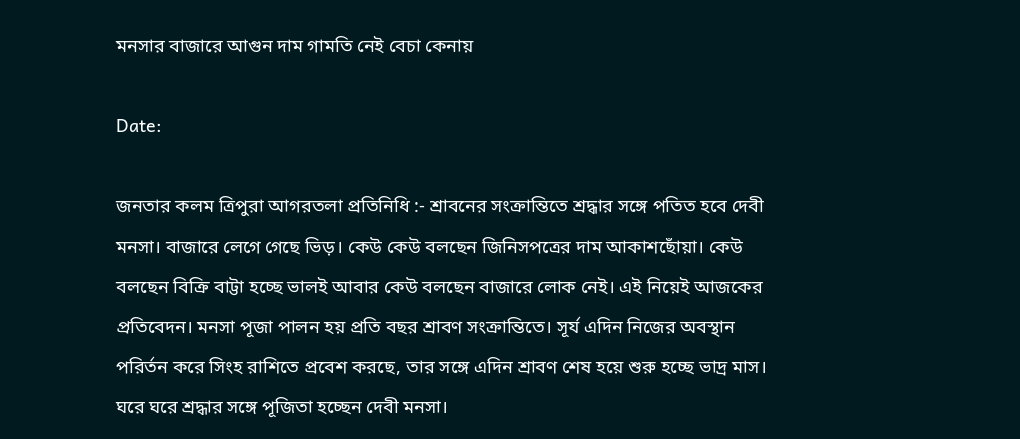মনসার বাজারে আগুন দাম গামতি নেই বেচা কেনায়

Date:

জনতার কলম ত্রিপুরা আগরতলা প্রতিনিধি :- শ্রাবনের সংক্রান্তিতে শ্রদ্ধার সঙ্গে পতিত হবে দেবী মনসা। বাজারে লেগে গেছে ভিড়। কেউ কেউ বলছেন জিনিসপত্রের দাম আকাশছোঁয়া। কেউ বলছেন বিক্রি বাট্টা হচ্ছে ভালই আবার কেউ বলছেন বাজারে লোক নেই। এই নিয়েই আজকের প্রতিবেদন। মনসা পূজা পালন হয় প্রতি বছর শ্রাবণ সংক্রান্তিতে। সূর্য এদিন নিজের অবস্থান পরির্তন করে সিংহ রাশিতে প্রবেশ করছে, তার সঙ্গে এদিন শ্রাবণ শেষ হয়ে শুরু হচ্ছে ভাদ্র মাস। ঘরে ঘরে শ্রদ্ধার সঙ্গে পূজিতা হচ্ছেন দেবী মনসা।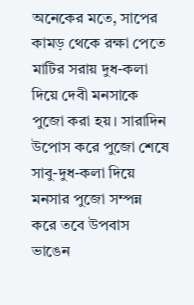অনেকের মতে, সাপের কামড় থেকে রক্ষা পেতে মাটির সরায় দুধ-কলা দিয়ে দেবী মনসাকে পুজো করা হয়। সারাদিন উপোস করে পুজো শেষে সাবু-দুধ-কলা দিয়ে মনসার পুজো সম্পন্ন করে তবে উপবাস ভাঙেন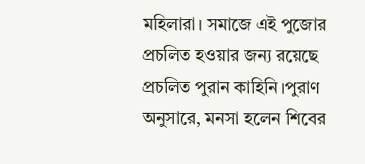মহিলারা। সমাজে এই পুজোর প্রচলিত হওয়ার জন্য রয়েছে প্রচলিত পুরান কাহিনি।পুরাণ অনুসারে, মনসা হলেন শিবের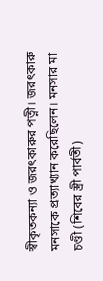স্বীকৃতকন্যা ও জরৎকারুর পত্নী। জরৎকারু মনসাকে প্রত্যাখ্যান করেছিলেন। মনসার মা চণ্ডী (শিবের স্ত্রী পার্বতী)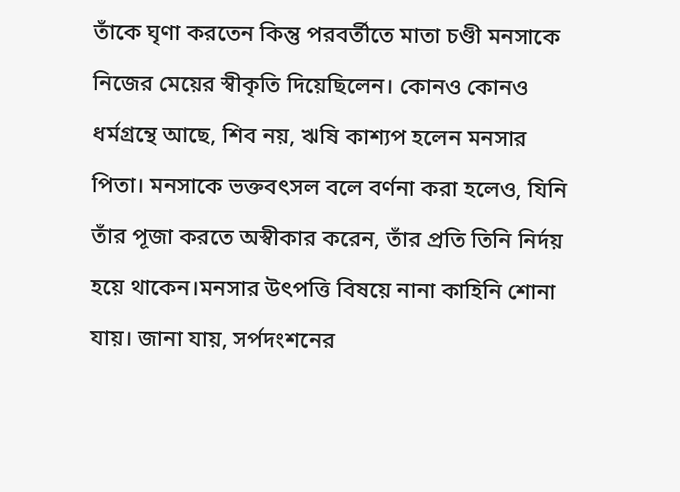তাঁকে ঘৃণা করতেন কিন্তু পরবর্তীতে মাতা চণ্ডী মনসাকে নিজের মেয়ের স্বীকৃতি দিয়েছিলেন। কোনও কোনও ধর্মগ্রন্থে আছে, শিব নয়, ঋষি কাশ্যপ হলেন মনসার পিতা। মনসাকে ভক্তবৎসল বলে বর্ণনা করা হলেও, যিনি তাঁর পূজা করতে অস্বীকার করেন, তাঁর প্রতি তিনি নির্দয় হয়ে থাকেন।মনসার উৎপত্তি বিষয়ে নানা কাহিনি শোনা যায়। জানা যায়, সর্পদংশনের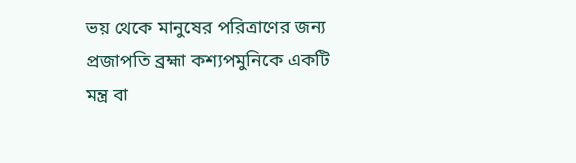ভয় থেকে মানুষের পরিত্রাণের জন্য প্রজাপতি ব্রহ্মা কশ্যপমুনিকে একটি মন্ত্র বা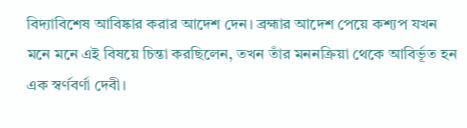বিদ্যাবিশেষ আবিষ্কার করার আদেশ দেন। ব্রহ্মার আদেশ পেয়ে কশ্যপ যখন মনে মনে এই বিষয়ে চিন্তা করছিলেন, তখন তাঁর মননক্রিয়া থেকে আবির্ভূত হন এক স্বর্ণবর্ণা দেবী।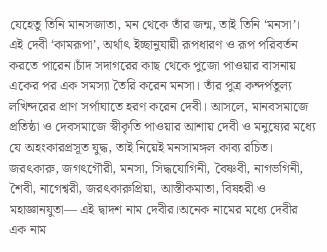যেহেতু তিনি মানসজাতা, মন থেকে তাঁর জন্ম, তাই তিনি ‘মনসা’। এই দেবী ‘কামরূপা’, অর্থাৎ ইচ্ছানুযায়ী রূপধারণ ও রূপ পরিবর্তন করতে পারেন।চাঁদ সদাগরের কাছ থেকে পুজো পাওয়ার বাসনায় একের পর এক সমস্যা তৈরি করেন মনসা। তাঁর পুত্র কন্দর্পতুল্য লখিন্দরের প্রাণ সর্পাঘাতে হরণ করেন দেবী। আসলে, মানবসমাজে প্রতিষ্ঠা ও দেবসমাজে স্বীকৃতি পাওয়ার আশায় দেবী ও মনুষ্যের মধ্যে যে অহংকারপ্রসূত যুদ্ধ, তাই নিয়েই মনসামঙ্গল কাব্য রচিত। জরৎকারু, জগৎগৌরী, মনসা, সিদ্ধযোগিনী, বৈষ্ণবী, নাগভগিনী, শৈবী, নাগেশ্বরী, জরৎকারুপ্রিয়া, আস্তীকমাতা, বিষহরী ও মহাজ্ঞানযুতা— এই দ্বাদশ নাম দেবীর।অনেক নামের মধ্যে দেবীর এক নাম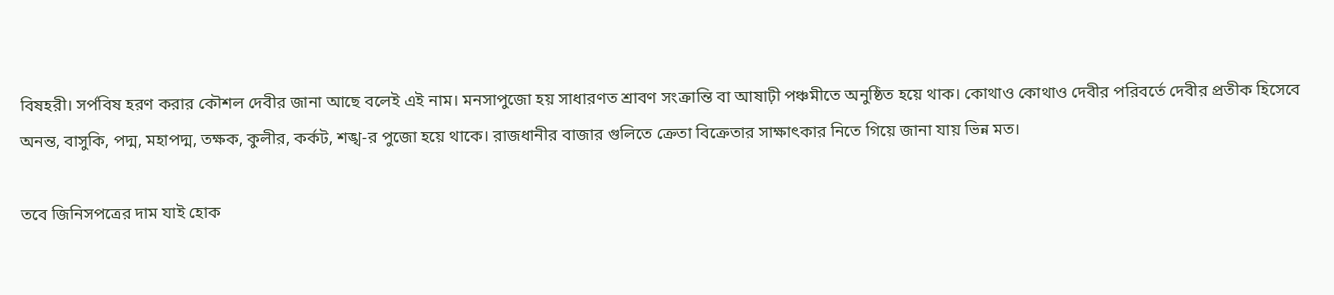বিষহরী। সর্পবিষ হরণ করার কৌশল দেবীর জানা আছে বলেই এই নাম। মনসাপুজো হয় সাধারণত শ্রাবণ সংক্রান্তি বা আষাঢ়ী পঞ্চমীতে অনুষ্ঠিত হয়ে থাক। কোথাও কোথাও দেবীর পরিবর্তে দেবীর প্রতীক হিসেবে অনন্ত, বাসুকি, পদ্ম, মহাপদ্ম, তক্ষক, কুলীর, কর্কট, শঙ্খ-র পুজো হয়ে থাকে। রাজধানীর বাজার গুলিতে ক্রেতা বিক্রেতার সাক্ষাৎকার নিতে গিয়ে জানা যায় ভিন্ন মত।

তবে জিনিসপত্রের দাম যাই হোক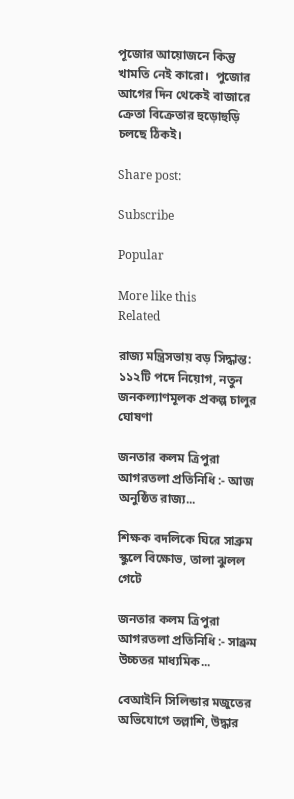পূজোর আয়োজনে কিন্তু খামতি নেই কারো।  পুজোর আগের দিন থেকেই বাজারে ক্রেতা বিক্রেতার হুড়োহুড়ি চলছে ঠিকই।

Share post:

Subscribe

Popular

More like this
Related

রাজ্য মন্ত্রিসভায় বড় সিদ্ধান্ত: ১১২টি পদে নিয়োগ, নতুন জনকল্যাণমূলক প্রকল্প চালুর ঘোষণা

জনতার কলম ত্রিপুরা আগরতলা প্রতিনিধি :- আজ অনুষ্ঠিত রাজ্য...

শিক্ষক বদলিকে ঘিরে সাব্রুম স্কুলে বিক্ষোভ, তালা ঝুলল গেটে

জনতার কলম ত্রিপুরা আগরতলা প্রতিনিধি :- সাব্রুম উচ্চতর মাধ্যমিক...

বেআইনি সিলিন্ডার মজুতের অভিযোগে তল্লাশি, উদ্ধার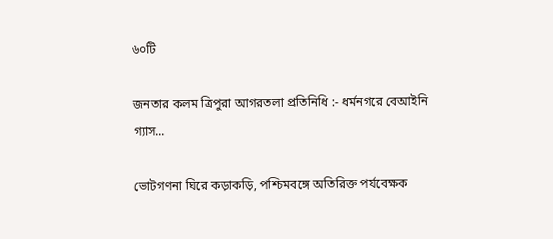৬০টি

জনতার কলম ত্রিপুরা আগরতলা প্রতিনিধি :- ধর্মনগরে বেআইনি গ্যাস...

ভোটগণনা ঘিরে কড়াকড়ি, পশ্চিমবঙ্গে অতিরিক্ত পর্যবেক্ষক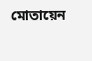মোতায়েন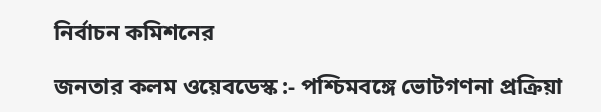নির্বাচন কমিশনের

জনতার কলম ওয়েবডেস্ক :- পশ্চিমবঙ্গে ভোটগণনা প্রক্রিয়া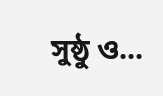সুষ্ঠু ও...